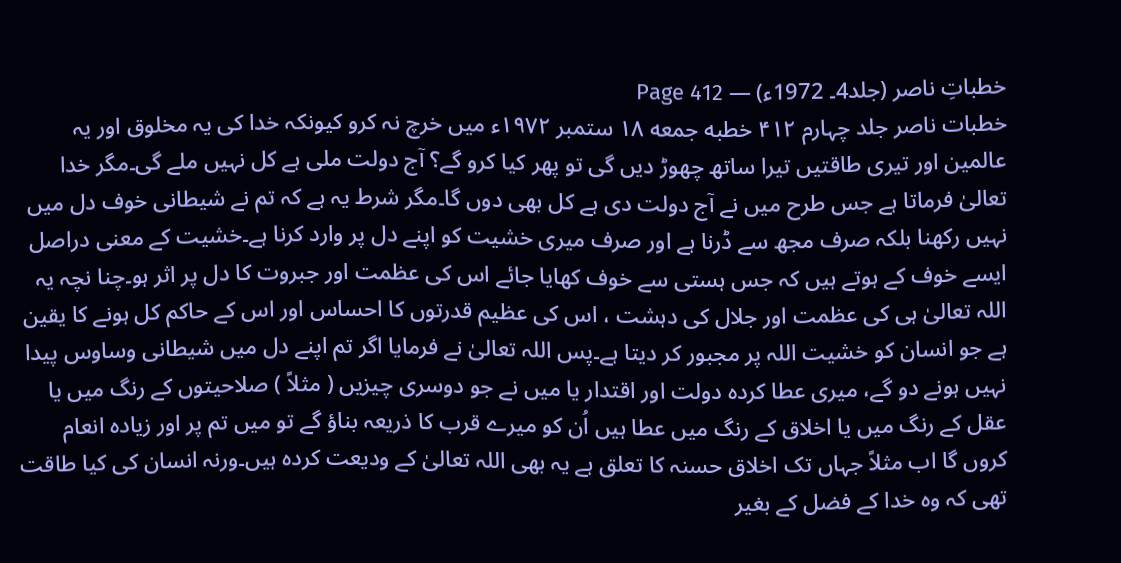خطباتِ ناصر (جلد4۔ 1972ء) — Page 412
خطبات ناصر جلد چہارم ۴۱۲ خطبه جمعه ۱۸ ستمبر ۱۹۷۲ء میں خرچ نہ کرو کیونکہ خدا کی یہ مخلوق اور یہ عالمین اور تیری طاقتیں تیرا ساتھ چھوڑ دیں گی تو پھر کیا کرو گے؟ آج دولت ملی ہے کل نہیں ملے گی۔مگر خدا تعالیٰ فرماتا ہے جس طرح میں نے آج دولت دی ہے کل بھی دوں گا۔مگر شرط یہ ہے کہ تم نے شیطانی خوف دل میں نہیں رکھنا بلکہ صرف مجھ سے ڈرنا ہے اور صرف میری خشیت کو اپنے دل پر وارد کرنا ہے۔خشیت کے معنی دراصل ایسے خوف کے ہوتے ہیں کہ جس ہستی سے خوف کھایا جائے اس کی عظمت اور جبروت کا دل پر اثر ہو۔چنا نچہ یہ اللہ تعالیٰ ہی کی عظمت اور جلال کی دہشت ، اس کی عظیم قدرتوں کا احساس اور اس کے حاکم کل ہونے کا یقین ہے جو انسان کو خشیت اللہ پر مجبور کر دیتا ہے۔پس اللہ تعالیٰ نے فرمایا اگر تم اپنے دل میں شیطانی وساوس پیدا نہیں ہونے دو گے، میری عطا کردہ دولت اور اقتدار یا میں نے جو دوسری چیزیں ( مثلاً ) صلاحیتوں کے رنگ میں یا عقل کے رنگ میں یا اخلاق کے رنگ میں عطا ہیں اُن کو میرے قرب کا ذریعہ بناؤ گے تو میں تم پر اور زیادہ انعام کروں گا اب مثلاً جہاں تک اخلاق حسنہ کا تعلق ہے یہ بھی اللہ تعالیٰ کے ودیعت کردہ ہیں۔ورنہ انسان کی کیا طاقت تھی کہ وہ خدا کے فضل کے بغیر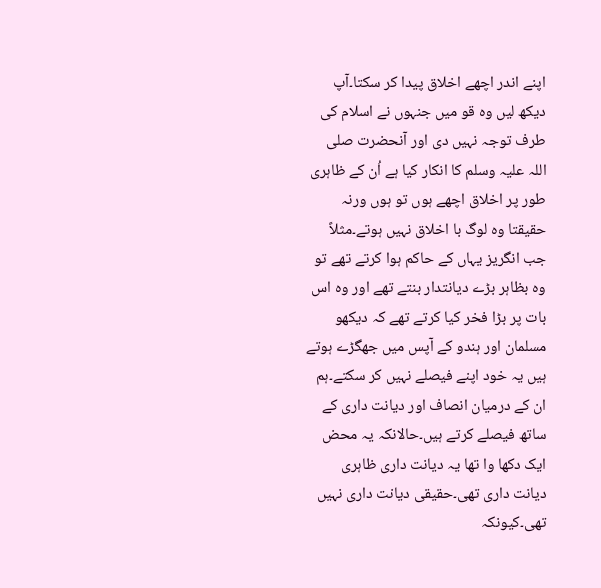اپنے اندر اچھے اخلاق پیدا کر سکتا۔آپ دیکھ لیں وہ قو میں جنہوں نے اسلام کی طرف توجہ نہیں دی اور آنحضرت صلی اللہ علیہ وسلم کا انکار کیا ہے اُن کے ظاہری طور پر اخلاق اچھے ہوں تو ہوں ورنہ حقیقتا وہ لوگ با اخلاق نہیں ہوتے۔مثلاً جب انگریز یہاں کے حاکم ہوا کرتے تھے تو وہ بظاہر بڑے دیانتدار بنتے تھے اور وہ اس بات پر بڑا فخر کیا کرتے تھے کہ دیکھو مسلمان اور ہندو کے آپس میں جھگڑے ہوتے ہیں یہ خود اپنے فیصلے نہیں کر سکتے۔ہم ان کے درمیان انصاف اور دیانت داری کے ساتھ فیصلے کرتے ہیں۔حالانکہ یہ محض ایک دکھا وا تھا یہ دیانت داری ظاہری دیانت داری تھی۔حقیقی دیانت داری نہیں تھی۔کیونکہ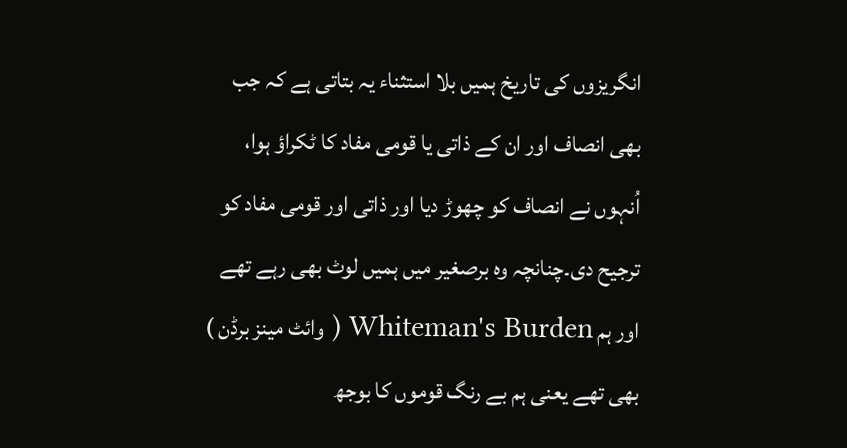انگریزوں کی تاریخ ہمیں بلا استثناء یہ بتاتی ہے کہ جب بھی انصاف اور ان کے ذاتی یا قومی مفاد کا ٹکراؤ ہوا، اُنہوں نے انصاف کو چھوڑ دیا اور ذاتی اور قومی مفاد کو ترجیح دی۔چنانچہ وہ برصغیر میں ہمیں لوٹ بھی رہے تھے اور ہم Whiteman's Burden ( وائٹ مینز برڈن ) بھی تھے یعنی ہم بے رنگ قوموں کا بوجھ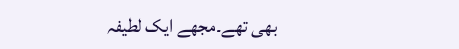بھی تھے۔مجھے ایک لطیفہ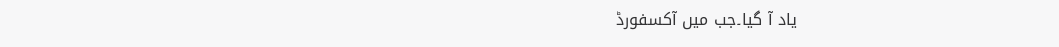یاد آ گیا۔جب میں آکسفورڈ